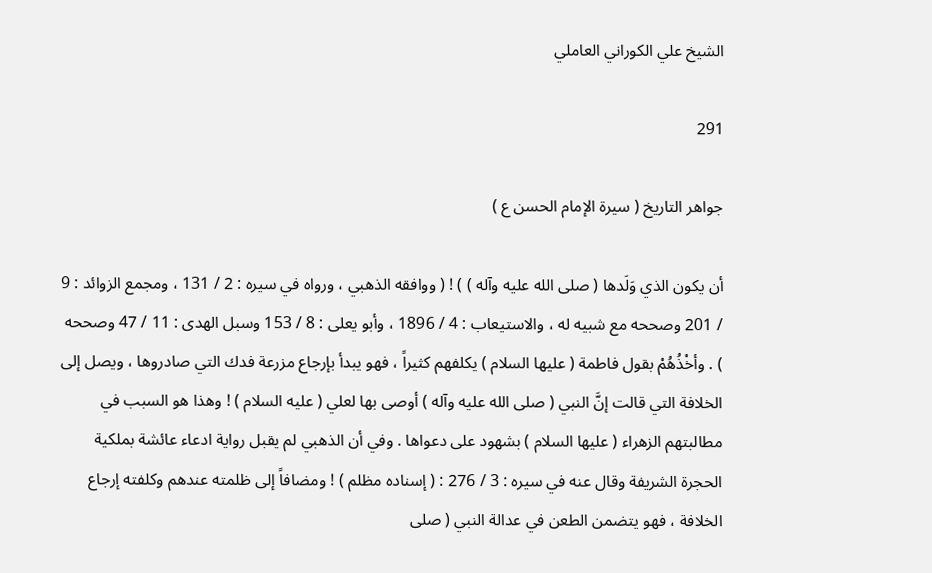الشيخ علي الكوراني العاملي

291

جواهر التاريخ ( سيرة الإمام الحسن ع )

أن يكون الذي وَلَدها ( صلى الله عليه وآله ) ) ! ( ووافقه الذهبي ، ورواه في سيره : 2 / 131 ، ومجمع الزوائد : 9 / 201 وصححه مع شبيه له ، والاستيعاب : 4 / 1896 ، وأبو يعلى : 8 / 153 وسبل الهدى : 11 / 47 وصححه ) . وأخْذُهُمْ بقول فاطمة ( عليها السلام ) يكلفهم كثيراً ، فهو يبدأ بإرجاع مزرعة فدك التي صادروها ، ويصل إلى الخلافة التي قالت إنَّ النبي ( صلى الله عليه وآله ) أوصى بها لعلي ( عليه السلام ) ! وهذا هو السبب في مطالبتهم الزهراء ( عليها السلام ) بشهود على دعواها . وفي أن الذهبي لم يقبل رواية ادعاء عائشة بملكية الحجرة الشريفة وقال عنه في سيره : 3 / 276 : ( إسناده مظلم ) ! ومضافاً إلى ظلمته عندهم وكلفته إرجاع الخلافة ، فهو يتضمن الطعن في عدالة النبي ( صلى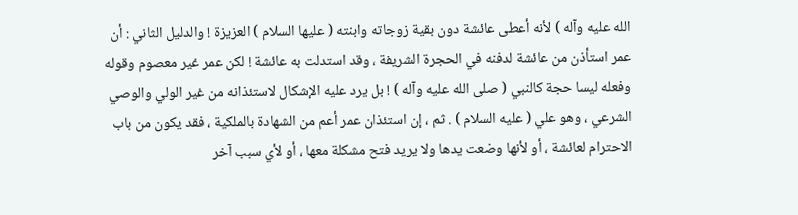الله عليه وآله ) لأنه أعطى عائشة دون بقية زوجاته وابنته ( عليها السلام ) العزيزة ! والدليل الثاني : أن عمر استأذن من عائشة لدفنه في الحجرة الشريفة ، وقد استدلت به عائشة ! لكن عمر غير معصوم وقوله وفعله ليسا حجة كالنبي ( صلى الله عليه وآله ) ! بل يرد عليه الإشكال لاستئذانه من غير الولي والوصي الشرعي ، وهو علي ( عليه السلام ) . ثم ، إن استئذان عمر أعم من الشهادة بالملكية ، فقد يكون من باب الاحترام لعائشة ، أو لأنها وضعت يدها ولا يريد فتح مشكلة معها ، أو لأي سبب آخر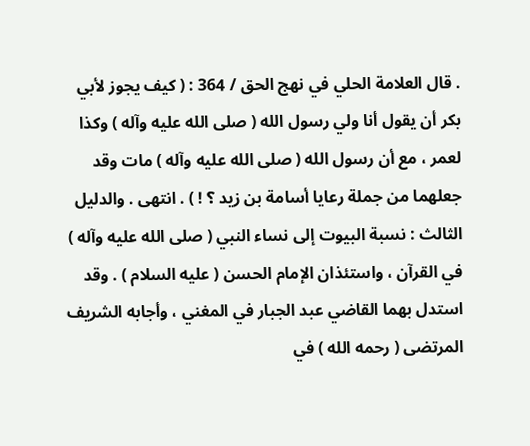. قال العلامة الحلي في نهج الحق / 364 : ( كيف يجوز لأبي بكر أن يقول أنا ولي رسول الله ( صلى الله عليه وآله ) وكذا لعمر ، مع أن رسول الله ( صلى الله عليه وآله ) مات وقد جعلهما من جملة رعايا أسامة بن زيد ؟ ! ) . انتهى . والدليل الثالث : نسبة البيوت إلى نساء النبي ( صلى الله عليه وآله ) في القرآن ، واستئذان الإمام الحسن ( عليه السلام ) . وقد استدل بهما القاضي عبد الجبار في المغني ، وأجابه الشريف المرتضى ( رحمه الله ) في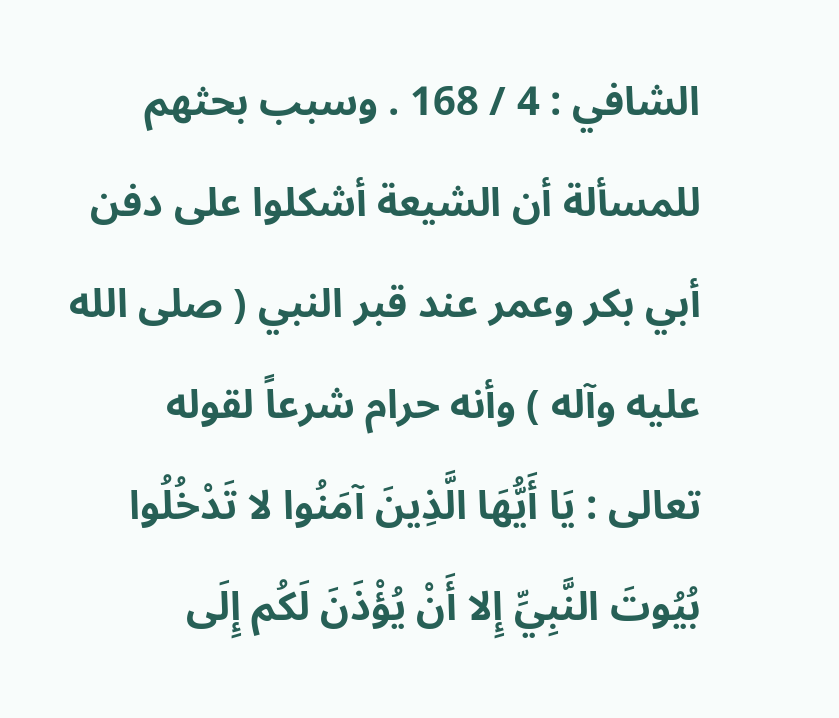الشافي : 4 / 168 . وسبب بحثهم للمسألة أن الشيعة أشكلوا على دفن أبي بكر وعمر عند قبر النبي ( صلى الله عليه وآله ) وأنه حرام شرعاً لقوله تعالى : يَا أَيُّهَا الَّذِينَ آمَنُوا لا تَدْخُلُوا بُيُوتَ النَّبِيِّ إِلا أَنْ يُؤْذَنَ لَكُم إِلَى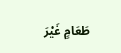طَعَامٍ غَيْرَ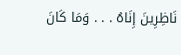نَاظِرِينَ إِنَاهُ . . . وَمَا كَانَ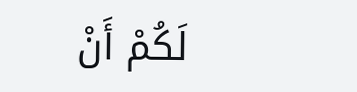لَكُمْ أَنْ